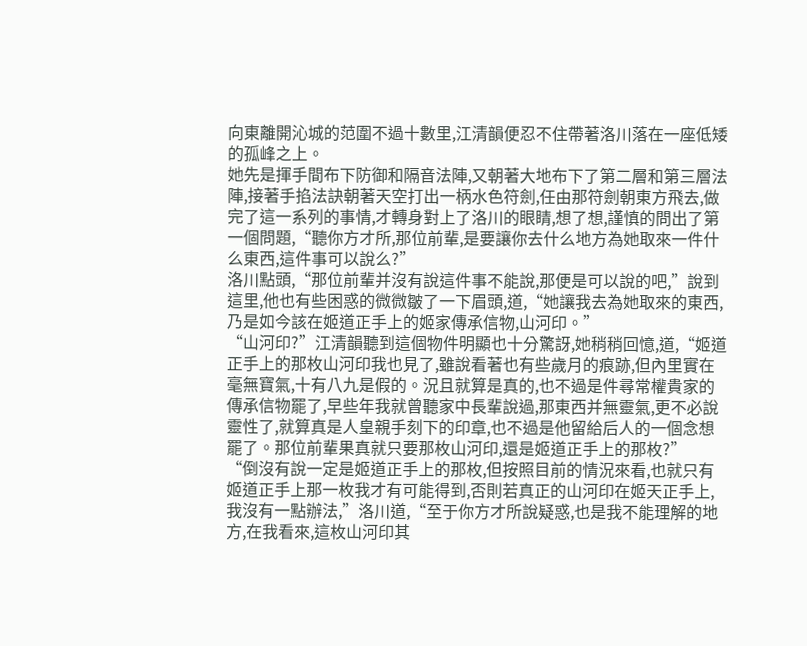向東離開沁城的范圍不過十數里,江清韻便忍不住帶著洛川落在一座低矮的孤峰之上。
她先是揮手間布下防御和隔音法陣,又朝著大地布下了第二層和第三層法陣,接著手掐法訣朝著天空打出一柄水色符劍,任由那符劍朝東方飛去,做完了這一系列的事情,才轉身對上了洛川的眼睛,想了想,謹慎的問出了第一個問題,“聽你方才所,那位前輩,是要讓你去什么地方為她取來一件什么東西,這件事可以說么?”
洛川點頭,“那位前輩并沒有說這件事不能說,那便是可以說的吧,”說到這里,他也有些困惑的微微皺了一下眉頭,道,“她讓我去為她取來的東西,乃是如今該在姬道正手上的姬家傳承信物,山河印。”
“山河印?”江清韻聽到這個物件明顯也十分驚訝,她稍稍回憶,道,“姬道正手上的那枚山河印我也見了,雖說看著也有些歲月的痕跡,但內里實在毫無寶氣,十有八九是假的。況且就算是真的,也不過是件尋常權貴家的傳承信物罷了,早些年我就曾聽家中長輩說過,那東西并無靈氣,更不必說靈性了,就算真是人皇親手刻下的印章,也不過是他留給后人的一個念想罷了。那位前輩果真就只要那枚山河印,還是姬道正手上的那枚?”
“倒沒有說一定是姬道正手上的那枚,但按照目前的情況來看,也就只有姬道正手上那一枚我才有可能得到,否則若真正的山河印在姬天正手上,我沒有一點辦法,”洛川道,“至于你方才所說疑惑,也是我不能理解的地方,在我看來,這枚山河印其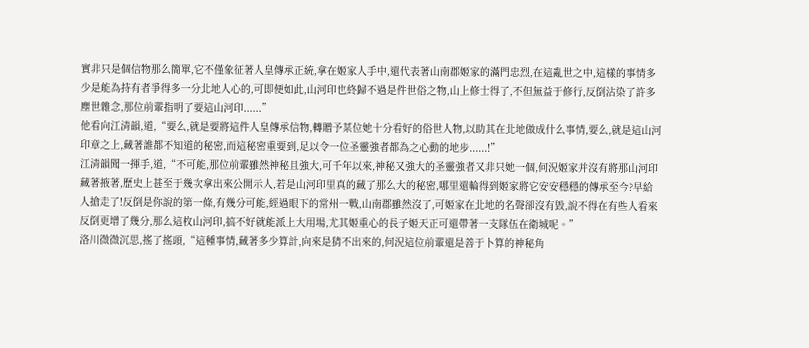實非只是個信物那么簡單,它不僅象征著人皇傳承正統,拿在姬家人手中,還代表著山南郡姬家的滿門忠烈,在這亂世之中,這樣的事情多少是能為持有者爭得多一分北地人心的,可即便如此,山河印也終歸不過是件世俗之物,山上修士得了,不但無益于修行,反倒沾染了許多塵世雜念,那位前輩指明了要這山河印......”
他看向江清韻,道,“要么,就是要將這件人皇傳承信物,轉贈予某位她十分看好的俗世人物,以助其在北地做成什么事情,要么,就是這山河印章之上,藏著誰都不知道的秘密,而這秘密重要到,足以令一位圣靈強者都為之心動的地步......!”
江清韻聞一揮手,道,“不可能,那位前輩雖然神秘且強大,可千年以來,神秘又強大的圣靈強者又非只她一個,何況姬家并沒有將那山河印藏著掖著,歷史上甚至于幾次拿出來公開示人,若是山河印里真的藏了那么大的秘密,哪里還輪得到姬家將它安安穩穩的傳承至今?早給人搶走了!反倒是你說的第一條,有幾分可能,經過眼下的常州一戰,山南郡雖然沒了,可姬家在北地的名聲卻沒有毀,說不得在有些人看來反倒更增了幾分,那么這枚山河印,搞不好就能派上大用場,尤其姬重心的長子姬天正可還帶著一支隊伍在衛城呢。”
洛川微微沉思,搖了搖頭,“這種事情,藏著多少算計,向來是猜不出來的,何況這位前輩還是善于卜算的神秘角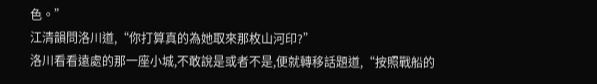色。”
江清韻問洛川道,“你打算真的為她取來那枚山河印?”
洛川看看遠處的那一座小城,不敢說是或者不是,便就轉移話題道,“按照戰船的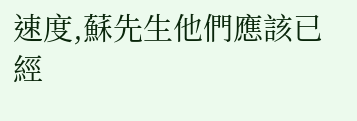速度,蘇先生他們應該已經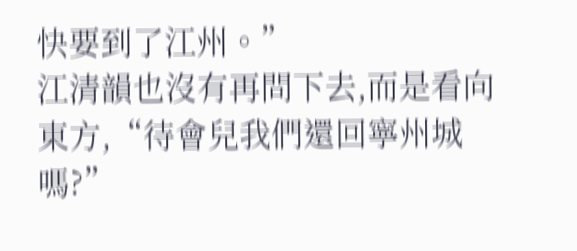快要到了江州。”
江清韻也沒有再問下去,而是看向東方,“待會兒我們還回寧州城嗎?”